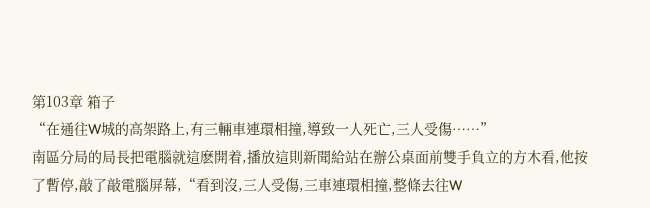第103章 箱子
“在通往W城的高架路上,有三輛車連環相撞,導致一人死亡,三人受傷……”
南區分局的局長把電腦就這麽開着,播放這則新聞給站在辦公桌面前雙手負立的方木看,他按了暫停,敲了敲電腦屏幕,“看到沒,三人受傷,三車連環相撞,整條去往W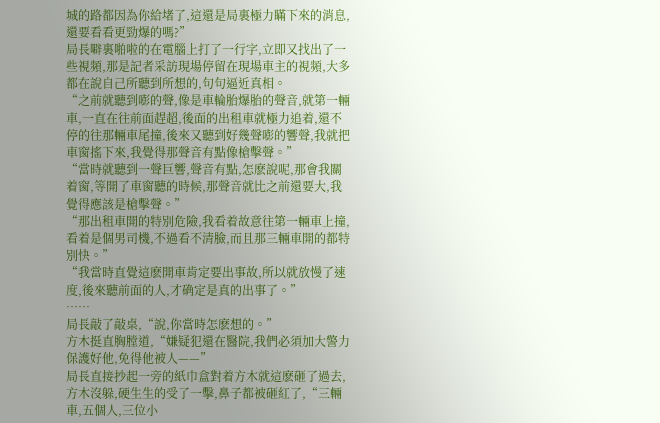城的路都因為你給堵了,這還是局裏極力瞞下來的消息,還要看看更勁爆的嗎?”
局長噼裏啪啦的在電腦上打了一行字,立即又找出了一些視頻,那是記者采訪現場停留在現場車主的視頻,大多都在說自己所聽到所想的,句句逼近真相。
“之前就聽到嘭的聲,像是車輪胎爆胎的聲音,就第一輛車,一直在往前面趕超,後面的出租車就極力追着,還不停的往那輛車尾撞,後來又聽到好幾聲嘭的響聲,我就把車窗搖下來,我覺得那聲音有點像槍擊聲。”
“當時就聽到一聲巨響,聲音有點,怎麽說呢,那會我關着窗,等開了車窗聽的時候,那聲音就比之前還要大,我覺得應該是槍擊聲。”
“那出租車開的特別危險,我看着故意往第一輛車上撞,看着是個男司機,不過看不清臉,而且那三輛車開的都特別快。”
“我當時直覺這麽開車肯定要出事故,所以就放慢了速度,後來聽前面的人,才确定是真的出事了。”
……
局長敲了敲桌,“說,你當時怎麽想的。”
方木挺直胸膛道,“嫌疑犯還在醫院,我們必須加大警力保護好他,免得他被人——”
局長直接抄起一旁的紙巾盒對着方木就這麽砸了過去,方木沒躲,硬生生的受了一擊,鼻子都被砸紅了,“三輛車,五個人,三位小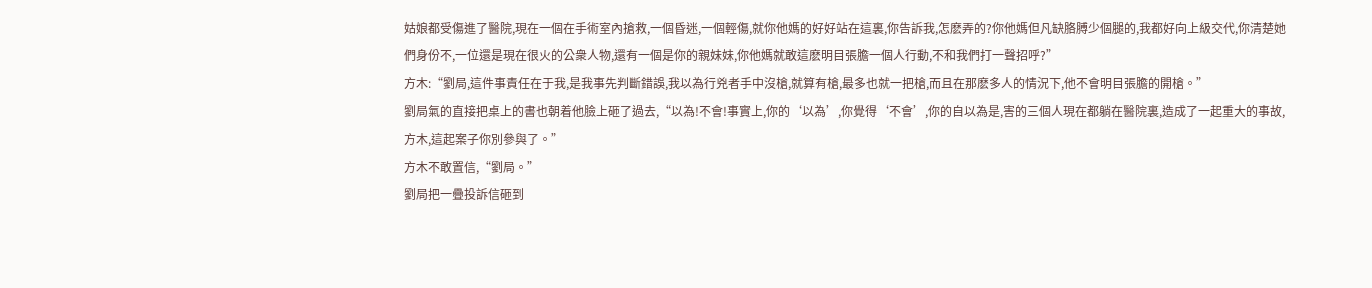姑娘都受傷進了醫院,現在一個在手術室內搶救,一個昏迷,一個輕傷,就你他媽的好好站在這裏,你告訴我,怎麽弄的?你他媽但凡缺胳膊少個腿的,我都好向上級交代,你清楚她們身份不,一位還是現在很火的公衆人物,還有一個是你的親妹妹,你他媽就敢這麽明目張膽一個人行動,不和我們打一聲招呼?”
方木:“劉局,這件事責任在于我,是我事先判斷錯誤,我以為行兇者手中沒槍,就算有槍,最多也就一把槍,而且在那麽多人的情況下,他不會明目張膽的開槍。”
劉局氣的直接把桌上的書也朝着他臉上砸了過去,“以為!不會!事實上,你的‘以為’,你覺得‘不會’,你的自以為是,害的三個人現在都躺在醫院裏,造成了一起重大的事故,方木,這起案子你別參與了。”
方木不敢置信,“劉局。”
劉局把一疊投訴信砸到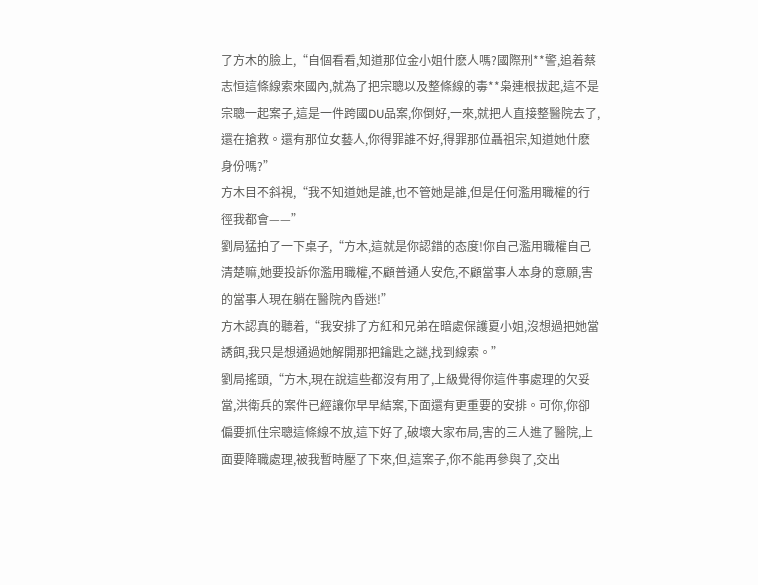了方木的臉上,“自個看看,知道那位金小姐什麽人嗎?國際刑**警,追着蔡志恒這條線索來國內,就為了把宗聰以及整條線的毒**枭連根拔起,這不是宗聰一起案子,這是一件跨國DU品案,你倒好,一來,就把人直接整醫院去了,還在搶救。還有那位女藝人,你得罪誰不好,得罪那位聶祖宗,知道她什麽身份嗎?”
方木目不斜視,“我不知道她是誰,也不管她是誰,但是任何濫用職權的行徑我都會——”
劉局猛拍了一下桌子,“方木,這就是你認錯的态度!你自己濫用職權自己清楚嘛,她要投訴你濫用職權,不顧普通人安危,不顧當事人本身的意願,害的當事人現在躺在醫院內昏迷!”
方木認真的聽着,“我安排了方紅和兄弟在暗處保護夏小姐,沒想過把她當誘餌,我只是想通過她解開那把鑰匙之謎,找到線索。”
劉局搖頭,“方木,現在說這些都沒有用了,上級覺得你這件事處理的欠妥當,洪衛兵的案件已經讓你早早結案,下面還有更重要的安排。可你,你卻偏要抓住宗聰這條線不放,這下好了,破壞大家布局,害的三人進了醫院,上面要降職處理,被我暫時壓了下來,但,這案子,你不能再參與了,交出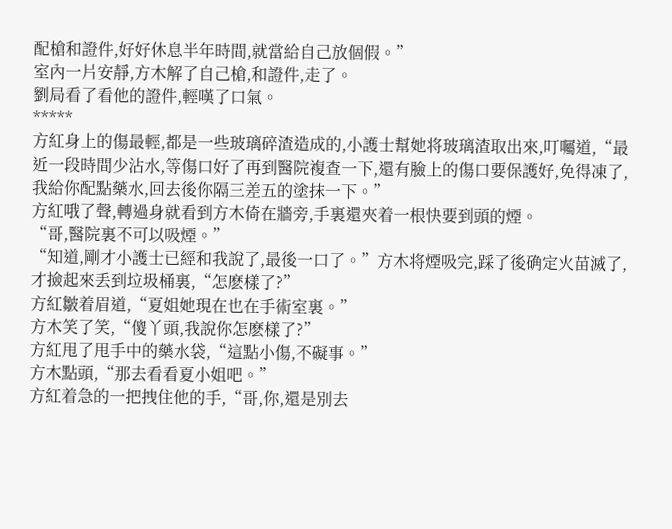配槍和證件,好好休息半年時間,就當給自己放個假。”
室內一片安靜,方木解了自己槍,和證件,走了。
劉局看了看他的證件,輕嘆了口氣。
*****
方紅身上的傷最輕,都是一些玻璃碎渣造成的,小護士幫她将玻璃渣取出來,叮囑道,“最近一段時間少沾水,等傷口好了再到醫院複查一下,還有臉上的傷口要保護好,免得凍了,我給你配點藥水,回去後你隔三差五的塗抹一下。”
方紅哦了聲,轉過身就看到方木倚在牆旁,手裏還夾着一根快要到頭的煙。
“哥,醫院裏不可以吸煙。”
“知道,剛才小護士已經和我說了,最後一口了。”方木将煙吸完,踩了後确定火苗滅了,才撿起來丢到垃圾桶裏,“怎麽樣了?”
方紅皺着眉道,“夏姐她現在也在手術室裏。”
方木笑了笑,“傻丫頭,我說你怎麽樣了?”
方紅甩了甩手中的藥水袋,“這點小傷,不礙事。”
方木點頭,“那去看看夏小姐吧。”
方紅着急的一把拽住他的手,“哥,你,還是別去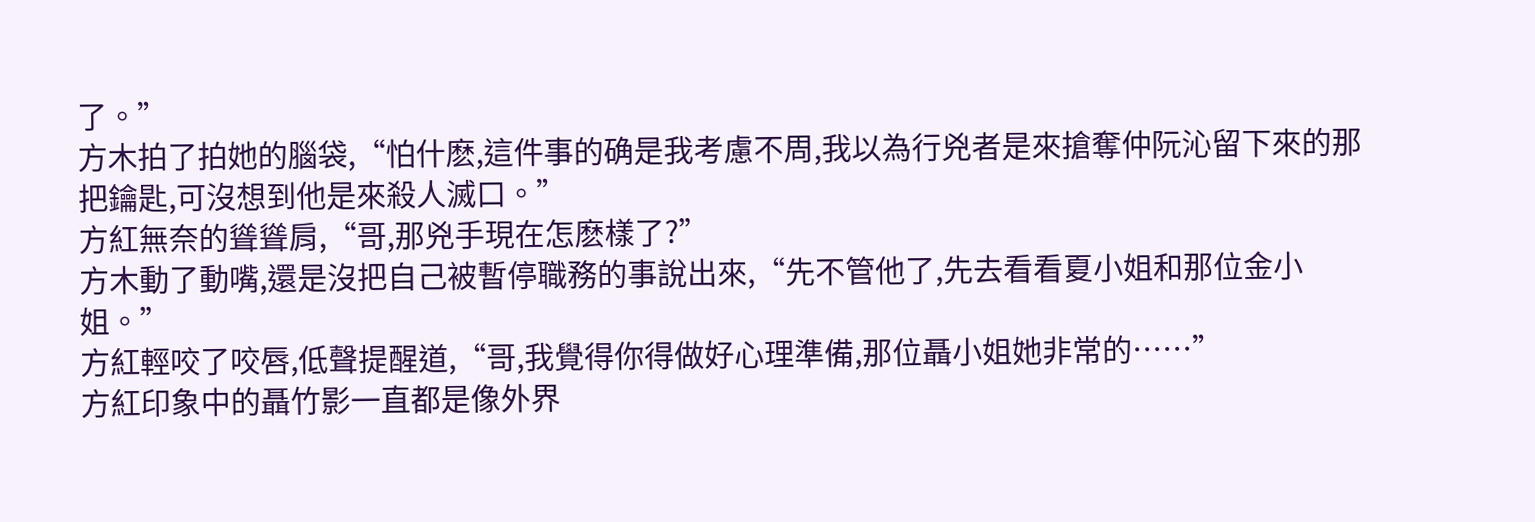了。”
方木拍了拍她的腦袋,“怕什麽,這件事的确是我考慮不周,我以為行兇者是來搶奪仲阮沁留下來的那把鑰匙,可沒想到他是來殺人滅口。”
方紅無奈的聳聳肩,“哥,那兇手現在怎麽樣了?”
方木動了動嘴,還是沒把自己被暫停職務的事說出來,“先不管他了,先去看看夏小姐和那位金小姐。”
方紅輕咬了咬唇,低聲提醒道,“哥,我覺得你得做好心理準備,那位聶小姐她非常的……”
方紅印象中的聶竹影一直都是像外界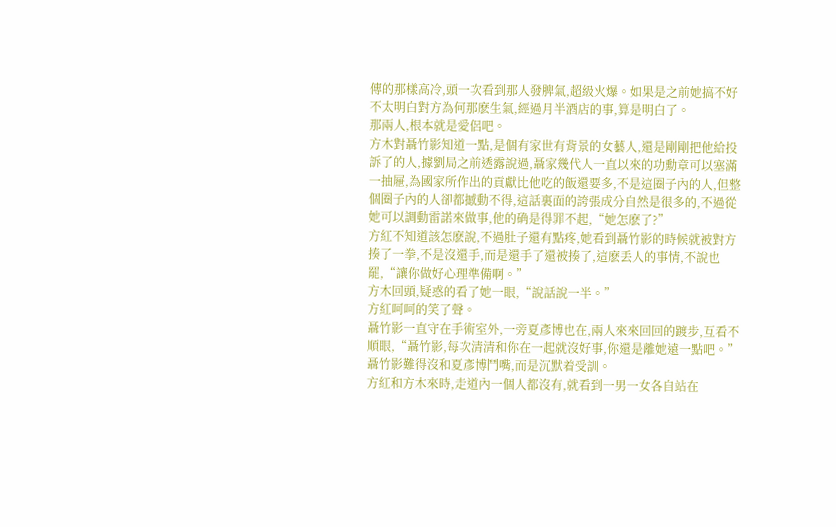傳的那樣高冷,頭一次看到那人發脾氣,超級火爆。如果是之前她搞不好不太明白對方為何那麽生氣,經過月半酒店的事,算是明白了。
那兩人,根本就是愛侶吧。
方木對聶竹影知道一點,是個有家世有背景的女藝人,還是剛剛把他給投訴了的人,據劉局之前透露說過,聶家幾代人一直以來的功勳章可以塞滿一抽屜,為國家所作出的貢獻比他吃的飯還要多,不是這圈子內的人,但整個圈子內的人卻都撼動不得,這話裏面的誇張成分自然是很多的,不過從她可以調動雷諾來做事,他的确是得罪不起,“她怎麽了?”
方紅不知道該怎麽說,不過肚子還有點疼,她看到聶竹影的時候就被對方揍了一拳,不是沒還手,而是還手了還被揍了,這麽丢人的事情,不說也罷,“讓你做好心理準備啊。”
方木回頭,疑惑的看了她一眼,“說話說一半。”
方紅呵呵的笑了聲。
聶竹影一直守在手術室外,一旁夏彥博也在,兩人來來回回的踱步,互看不順眼,“聶竹影,每次清清和你在一起就沒好事,你還是離她遠一點吧。”
聶竹影難得沒和夏彥博鬥嘴,而是沉默着受訓。
方紅和方木來時,走道內一個人都沒有,就看到一男一女各自站在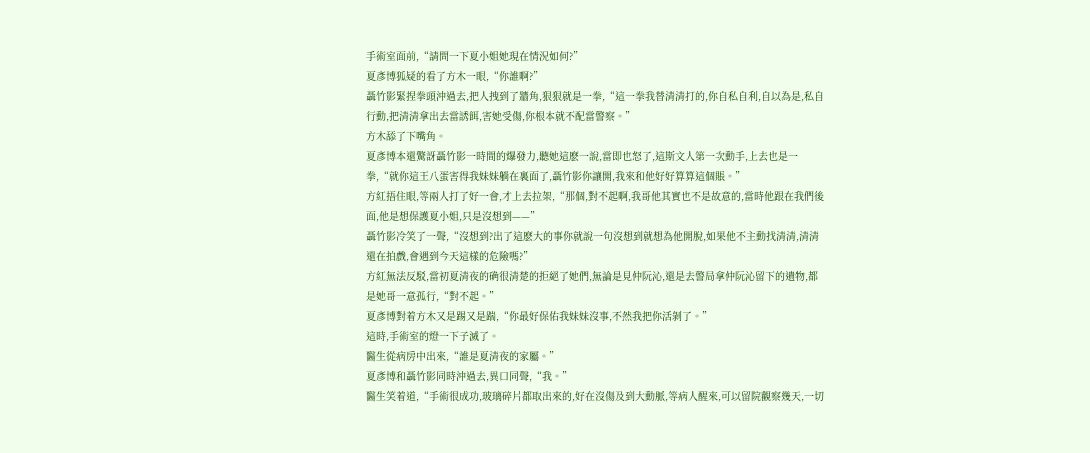手術室面前,“請問一下夏小姐她現在情況如何?”
夏彥博狐疑的看了方木一眼,“你誰啊?”
聶竹影緊捏拳頭沖過去,把人拽到了牆角,狠狠就是一拳,“這一拳我替清清打的,你自私自利,自以為是,私自行動,把清清拿出去當誘餌,害她受傷,你根本就不配當警察。”
方木舔了下嘴角。
夏彥博本還驚訝聶竹影一時間的爆發力,聽她這麽一說,當即也怒了,這斯文人第一次動手,上去也是一拳,“就你這王八蛋害得我妹妹躺在裏面了,聶竹影你讓開,我來和他好好算算這個賬。”
方紅捂住眼,等兩人打了好一會,才上去拉架,“那個,對不起啊,我哥他其實也不是故意的,當時他跟在我們後面,他是想保護夏小姐,只是沒想到——”
聶竹影冷笑了一聲,“沒想到?出了這麽大的事你就說一句沒想到就想為他開脫,如果他不主動找清清,清清還在拍戲,會遇到今天這樣的危險嗎?”
方紅無法反駁,當初夏清夜的确很清楚的拒絕了她們,無論是見仲阮沁,還是去警局拿仲阮沁留下的遺物,都是她哥一意孤行,“對不起。”
夏彥博對着方木又是踢又是踹,“你最好保佑我妹妹沒事,不然我把你活剝了。”
這時,手術室的燈一下子滅了。
醫生從病房中出來,“誰是夏清夜的家屬。”
夏彥博和聶竹影同時沖過去,異口同聲,“我。”
醫生笑着道,“手術很成功,玻璃碎片都取出來的,好在沒傷及到大動脈,等病人醒來,可以留院觀察幾天,一切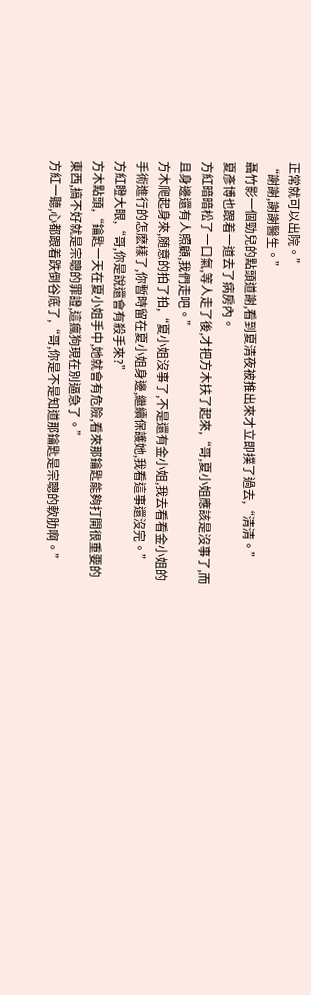正常就可以出院。”
“謝謝,謝謝醫生。”
聶竹影一個勁兒的點頭道謝,看到夏清夜被推出來才立即撲了過去,“清清。”
夏彥博也跟着一道去了病房內。
方紅暗暗松了一口氣,等人走了後,才把方木扶了起來,“哥,夏小姐應該是沒事了,而且身邊還有人照顧,我們走吧。”
方木爬起身來,随意的拍了拍,“夏小姐沒事了,不是還有金小姐,我去看看金小姐的手術進行的怎麽樣了,你暫時留在夏小姐身邊,繼續保護她,我看這事還沒完。”
方紅瞪大眼,“哥,你是說還會有殺手來?”
方木點頭,“鑰匙一天在夏小姐手中,她就會有危險,看來那鑰匙能夠打開很重要的東西,搞不好就是宗聰的罪證,這瘋狗現在別逼急了。”
方紅一聽,心都跟着跌倒谷底了,“哥,你是不是知道那鑰匙是宗聰的軟肋啊。”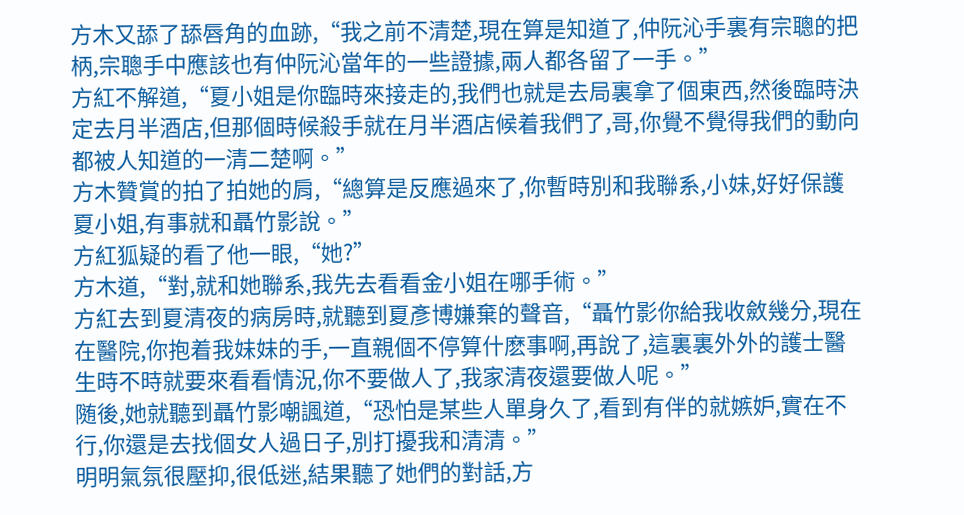方木又舔了舔唇角的血跡,“我之前不清楚,現在算是知道了,仲阮沁手裏有宗聰的把柄,宗聰手中應該也有仲阮沁當年的一些證據,兩人都各留了一手。”
方紅不解道,“夏小姐是你臨時來接走的,我們也就是去局裏拿了個東西,然後臨時決定去月半酒店,但那個時候殺手就在月半酒店候着我們了,哥,你覺不覺得我們的動向都被人知道的一清二楚啊。”
方木贊賞的拍了拍她的肩,“總算是反應過來了,你暫時別和我聯系,小妹,好好保護夏小姐,有事就和聶竹影說。”
方紅狐疑的看了他一眼,“她?”
方木道,“對,就和她聯系,我先去看看金小姐在哪手術。”
方紅去到夏清夜的病房時,就聽到夏彥博嫌棄的聲音,“聶竹影你給我收斂幾分,現在在醫院,你抱着我妹妹的手,一直親個不停算什麽事啊,再說了,這裏裏外外的護士醫生時不時就要來看看情況,你不要做人了,我家清夜還要做人呢。”
随後,她就聽到聶竹影嘲諷道,“恐怕是某些人單身久了,看到有伴的就嫉妒,實在不行,你還是去找個女人過日子,別打擾我和清清。”
明明氣氛很壓抑,很低迷,結果聽了她們的對話,方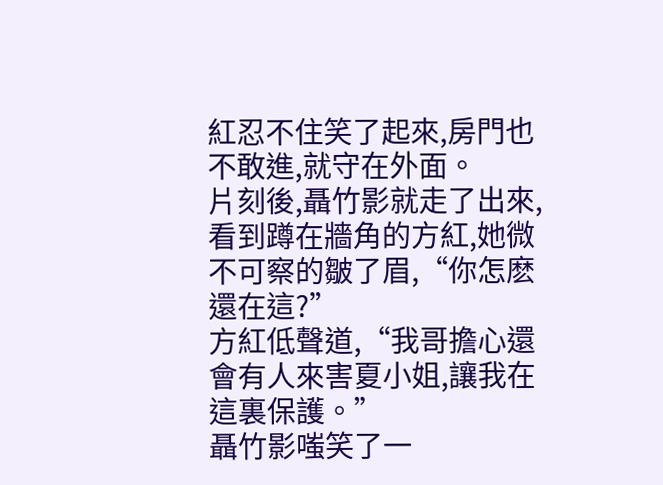紅忍不住笑了起來,房門也不敢進,就守在外面。
片刻後,聶竹影就走了出來,看到蹲在牆角的方紅,她微不可察的皺了眉,“你怎麽還在這?”
方紅低聲道,“我哥擔心還會有人來害夏小姐,讓我在這裏保護。”
聶竹影嗤笑了一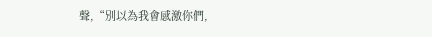聲,“別以為我會感激你們,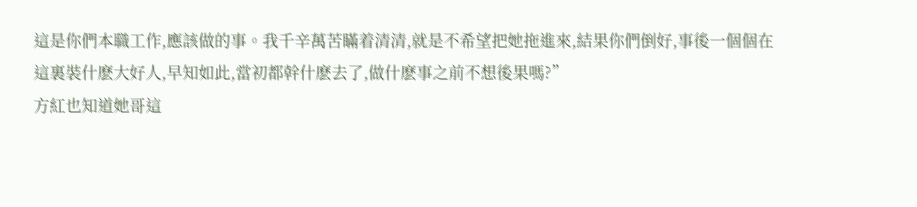這是你們本職工作,應該做的事。我千辛萬苦瞞着清清,就是不希望把她拖進來,結果你們倒好,事後一個個在這裏裝什麽大好人,早知如此,當初都幹什麽去了,做什麽事之前不想後果嗎?”
方紅也知道她哥這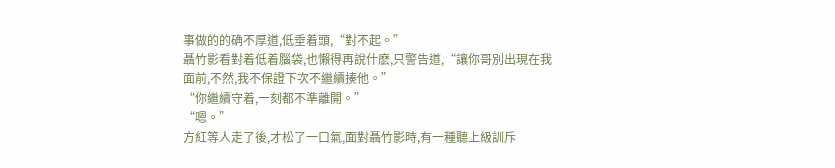事做的的确不厚道,低垂着頭,“對不起。”
聶竹影看對着低着腦袋,也懶得再說什麽,只警告道,“讓你哥別出現在我面前,不然,我不保證下次不繼續揍他。”
“你繼續守着,一刻都不準離開。”
“嗯。”
方紅等人走了後,才松了一口氣,面對聶竹影時,有一種聽上級訓斥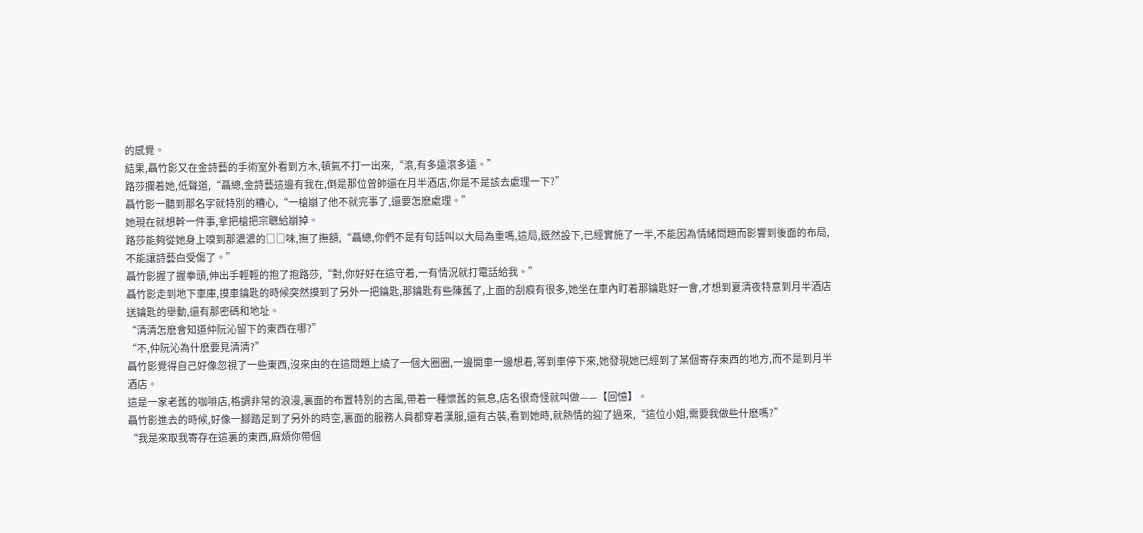的感覺。
結果,聶竹影又在金詩藝的手術室外看到方木,頓氣不打一出來,“滾,有多遠滾多遠。”
路莎攔着她,低聲道,“聶總,金詩藝這邊有我在,倒是那位曾帥還在月半酒店,你是不是該去處理一下?”
聶竹影一聽到那名字就特別的糟心,“一槍崩了他不就完事了,還要怎麽處理。”
她現在就想幹一件事,拿把槍把宗聰給崩掉。
路莎能夠從她身上嗅到那濃濃的□□味,撫了撫額,“聶總,你們不是有句話叫以大局為重嗎,這局,既然設下,已經實施了一半,不能因為情緒問題而影響到後面的布局,不能讓詩藝白受傷了。”
聶竹影握了握拳頭,伸出手輕輕的抱了抱路莎,“對,你好好在這守着,一有情況就打電話給我。”
聶竹影走到地下車庫,摸車鑰匙的時候突然摸到了另外一把鑰匙,那鑰匙有些陳舊了,上面的刮痕有很多,她坐在車內盯着那鑰匙好一會,才想到夏清夜特意到月半酒店送鑰匙的舉動,還有那密碼和地址。
“清清怎麽會知道仲阮沁留下的東西在哪?”
“不,仲阮沁為什麽要見清清?”
聶竹影覺得自己好像忽視了一些東西,沒來由的在這問題上繞了一個大圈圈,一邊開車一邊想着,等到車停下來,她發現她已經到了某個寄存東西的地方,而不是到月半酒店。
這是一家老舊的咖啡店,格調非常的浪漫,裏面的布置特別的古風,帶着一種懷舊的氣息,店名很奇怪就叫做——【回憶】。
聶竹影進去的時候,好像一腳踏足到了另外的時空,裏面的服務人員都穿着漢服,還有古裝,看到她時,就熱情的迎了過來,“這位小姐,需要我做些什麽嗎?”
“我是來取我寄存在這裏的東西,麻煩你帶個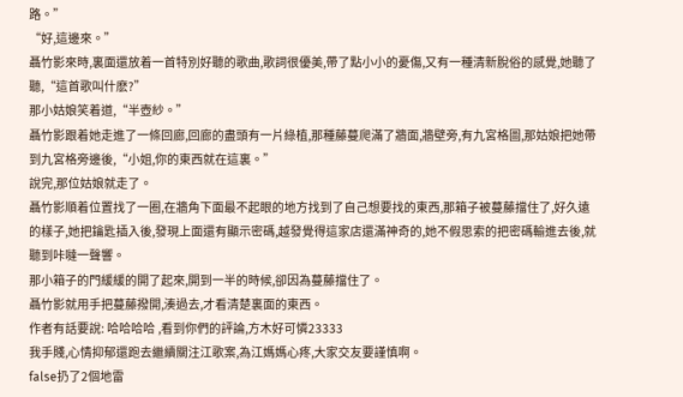路。”
“好,這邊來。”
聶竹影來時,裏面還放着一首特別好聽的歌曲,歌詞很優美,帶了點小小的憂傷,又有一種清新脫俗的感覺,她聽了聽,“這首歌叫什麽?”
那小姑娘笑着道,“半壺紗。”
聶竹影跟着她走進了一條回廊,回廊的盡頭有一片綠植,那種藤蔓爬滿了牆面,牆壁旁,有九宮格圖,那姑娘把她帶到九宮格旁邊後,“小姐,你的東西就在這裏。”
說完,那位姑娘就走了。
聶竹影順着位置找了一圈,在牆角下面最不起眼的地方找到了自己想要找的東西,那箱子被蔓藤擋住了,好久遠的樣子,她把鑰匙插入後,發現上面還有顯示密碼,越發覺得這家店還滿神奇的,她不假思索的把密碼輸進去後,就聽到咔噠一聲響。
那小箱子的門緩緩的開了起來,開到一半的時候,卻因為蔓藤擋住了。
聶竹影就用手把蔓藤撥開,湊過去,才看清楚裏面的東西。
作者有話要說: 哈哈哈哈 ,看到你們的評論,方木好可憐23333
我手賤,心情抑郁還跑去繼續關注江歌案,為江媽媽心疼,大家交友要謹慎啊。
false扔了2個地雷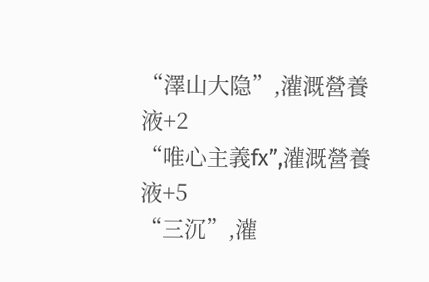“澤山大隐”,灌溉營養液+2
“唯心主義fx”,灌溉營養液+5
“三沉”,灌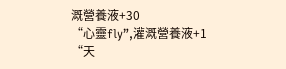溉營養液+30
“心靈fly”,灌溉營養液+1
“天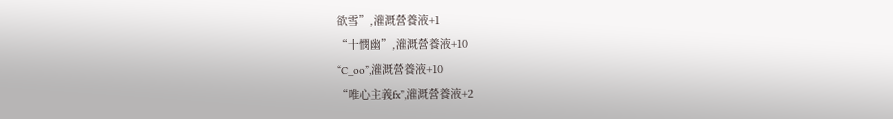欲雪”,灌溉營養液+1
“十憫幽”,灌溉營養液+10
“C_oo”,灌溉營養液+10
“唯心主義fx”,灌溉營養液+2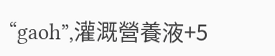“gaoh”,灌溉營養液+5